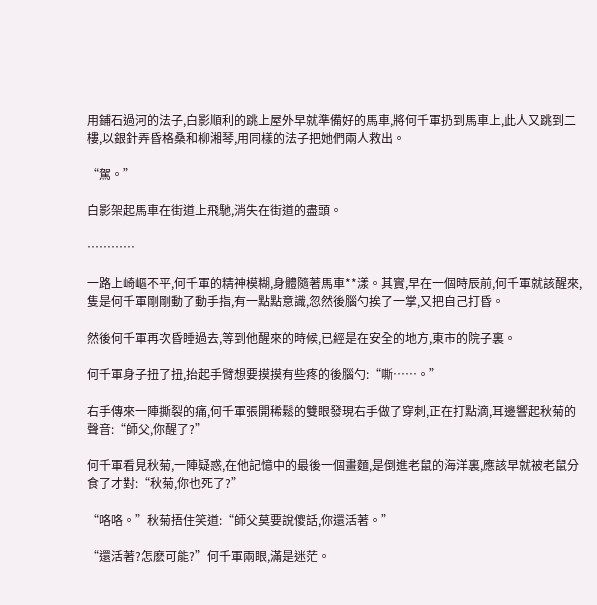用鋪石過河的法子,白影順利的跳上屋外早就準備好的馬車,將何千軍扔到馬車上,此人又跳到二樓,以銀針弄昏格桑和柳湘琴,用同樣的法子把她們兩人救出。

“駕。”

白影架起馬車在街道上飛馳,消失在街道的盡頭。

…………

一路上崎嶇不平,何千軍的精神模糊,身體隨著馬車**漾。其實,早在一個時辰前,何千軍就該醒來,隻是何千軍剛剛動了動手指,有一點點意識,忽然後腦勺挨了一掌,又把自己打昏。

然後何千軍再次昏睡過去,等到他醒來的時候,已經是在安全的地方,東市的院子裏。

何千軍身子扭了扭,抬起手臂想要摸摸有些疼的後腦勺:“嘶……。”

右手傳來一陣撕裂的痛,何千軍張開稀鬆的雙眼發現右手做了穿刺,正在打點滴,耳邊響起秋菊的聲音:“師父,你醒了?”

何千軍看見秋菊,一陣疑惑,在他記憶中的最後一個畫麵,是倒進老鼠的海洋裏,應該早就被老鼠分食了才對:“秋菊,你也死了?”

“咯咯。”秋菊捂住笑道:“師父莫要說傻話,你還活著。”

“還活著?怎麽可能?”何千軍兩眼,滿是迷茫。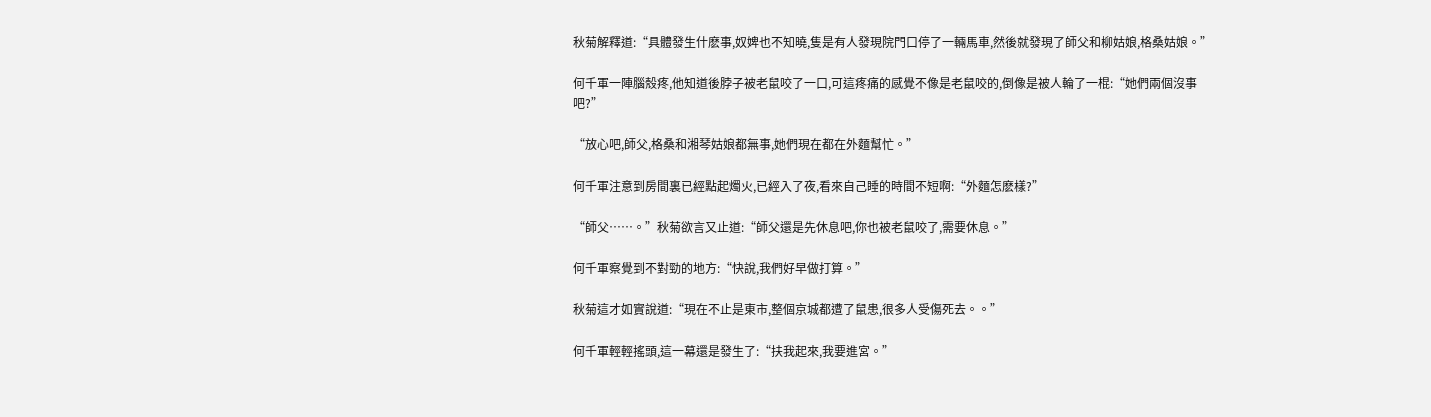秋菊解釋道:“具體發生什麽事,奴婢也不知曉,隻是有人發現院門口停了一輛馬車,然後就發現了師父和柳姑娘,格桑姑娘。”

何千軍一陣腦殼疼,他知道後脖子被老鼠咬了一口,可這疼痛的感覺不像是老鼠咬的,倒像是被人輪了一棍:“她們兩個沒事吧?”

“放心吧,師父,格桑和湘琴姑娘都無事,她們現在都在外麵幫忙。”

何千軍注意到房間裏已經點起燭火,已經入了夜,看來自己睡的時間不短啊:“外麵怎麽樣?”

“師父……。”秋菊欲言又止道:“師父還是先休息吧,你也被老鼠咬了,需要休息。”

何千軍察覺到不對勁的地方:“快說,我們好早做打算。”

秋菊這才如實說道:“現在不止是東市,整個京城都遭了鼠患,很多人受傷死去。。”

何千軍輕輕搖頭,這一幕還是發生了:“扶我起來,我要進宮。”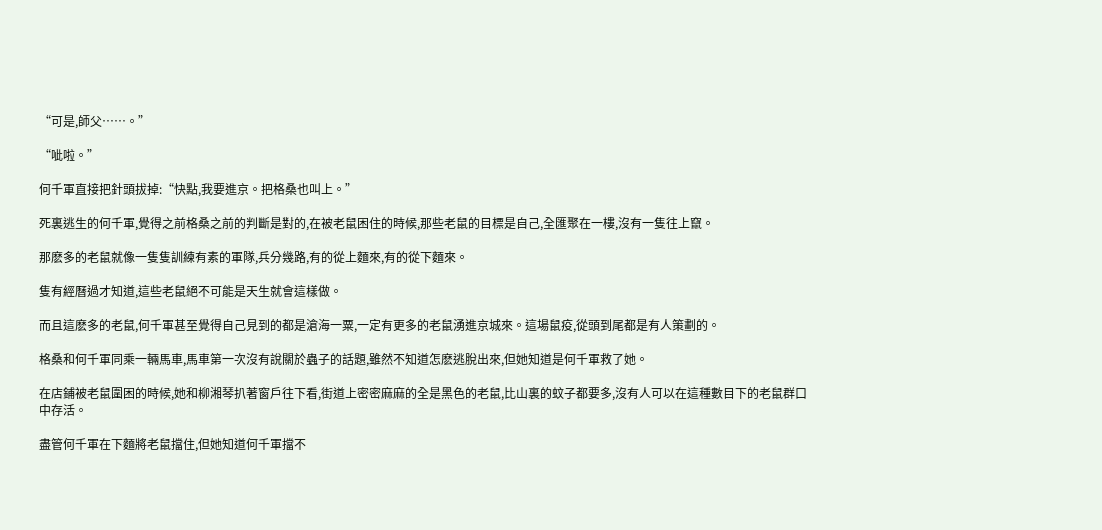“可是,師父……。”

“呲啦。”

何千軍直接把針頭拔掉:“快點,我要進京。把格桑也叫上。”

死裏逃生的何千軍,覺得之前格桑之前的判斷是對的,在被老鼠困住的時候,那些老鼠的目標是自己,全匯聚在一樓,沒有一隻往上竄。

那麽多的老鼠就像一隻隻訓練有素的軍隊,兵分幾路,有的從上麵來,有的從下麵來。

隻有經曆過才知道,這些老鼠絕不可能是天生就會這樣做。

而且這麽多的老鼠,何千軍甚至覺得自己見到的都是滄海一粟,一定有更多的老鼠湧進京城來。這場鼠疫,從頭到尾都是有人策劃的。

格桑和何千軍同乘一輛馬車,馬車第一次沒有說關於蟲子的話題,雖然不知道怎麽逃脫出來,但她知道是何千軍救了她。

在店鋪被老鼠圍困的時候,她和柳湘琴扒著窗戶往下看,街道上密密麻麻的全是黑色的老鼠,比山裏的蚊子都要多,沒有人可以在這種數目下的老鼠群口中存活。

盡管何千軍在下麵將老鼠擋住,但她知道何千軍擋不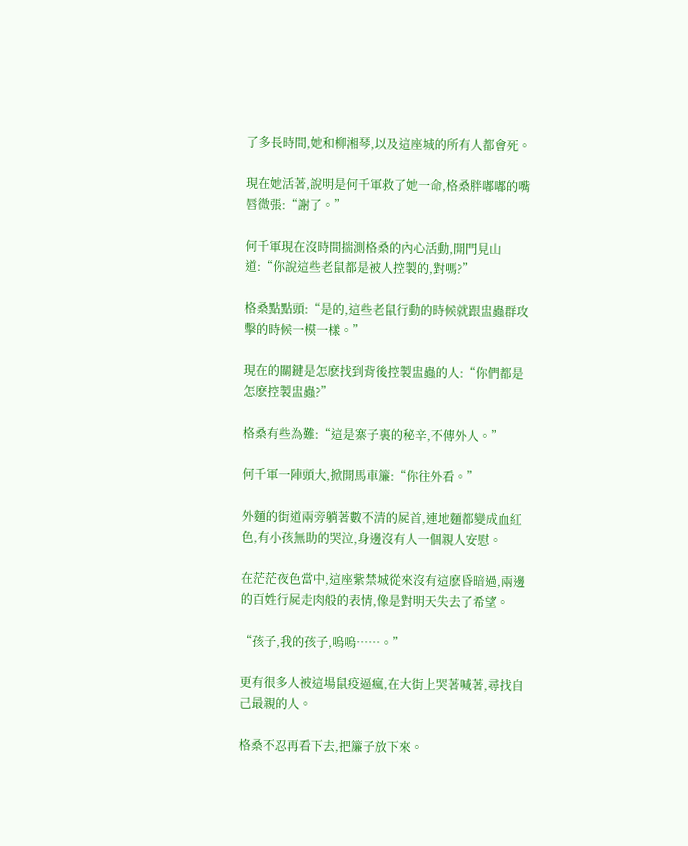了多長時間,她和柳湘琴,以及這座城的所有人都會死。

現在她活著,說明是何千軍救了她一命,格桑胖嘟嘟的嘴唇微張:“謝了。”

何千軍現在沒時間揣測格桑的內心活動,開門見山道:“你說這些老鼠都是被人控製的,對嗎?”

格桑點點頭:“是的,這些老鼠行動的時候就跟盅蟲群攻擊的時候一模一樣。”

現在的關鍵是怎麽找到背後控製盅蟲的人:“你們都是怎麽控製盅蟲?”

格桑有些為難:“這是寨子裏的秘辛,不傳外人。”

何千軍一陣頭大,掀開馬車簾:“你往外看。”

外麵的街道兩旁躺著數不清的屍首,連地麵都變成血紅色,有小孩無助的哭泣,身邊沒有人一個親人安慰。

在茫茫夜色當中,這座紫禁城從來沒有這麽昏暗過,兩邊的百姓行屍走肉般的表情,像是對明天失去了希望。

“孩子,我的孩子,嗚嗚……。”

更有很多人被這場鼠疫逼瘋,在大街上哭著喊著,尋找自己最親的人。

格桑不忍再看下去,把簾子放下來。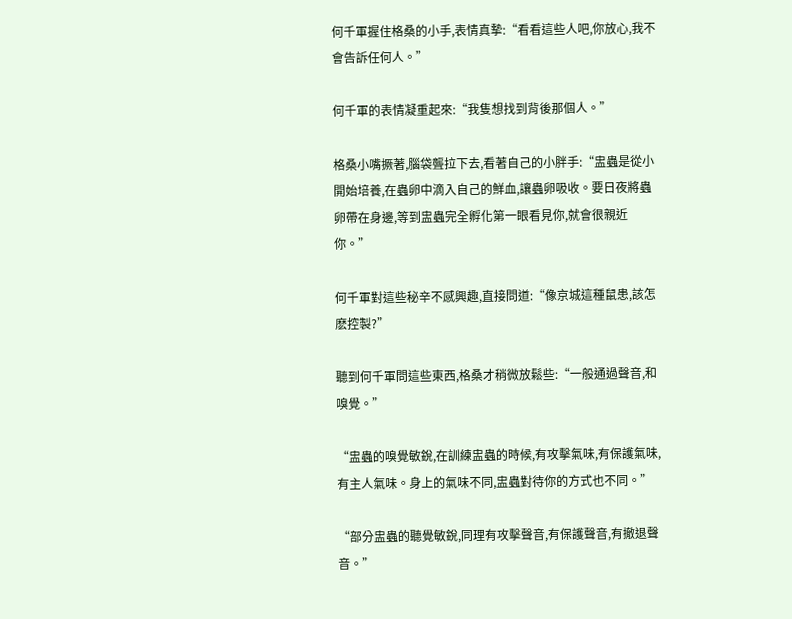何千軍握住格桑的小手,表情真摯:“看看這些人吧,你放心,我不會告訴任何人。”

何千軍的表情凝重起來:“我隻想找到背後那個人。”

格桑小嘴撅著,腦袋聾拉下去,看著自己的小胖手:“盅蟲是從小開始培養,在蟲卵中滴入自己的鮮血,讓蟲卵吸收。要日夜將蟲卵帶在身邊,等到盅蟲完全孵化第一眼看見你,就會很親近你。”

何千軍對這些秘辛不感興趣,直接問道:“像京城這種鼠患,該怎麽控製?”

聽到何千軍問這些東西,格桑才稍微放鬆些:“一般通過聲音,和嗅覺。”

“盅蟲的嗅覺敏銳,在訓練盅蟲的時候,有攻擊氣味,有保護氣味,有主人氣味。身上的氣味不同,盅蟲對待你的方式也不同。”

“部分盅蟲的聽覺敏銳,同理有攻擊聲音,有保護聲音,有撤退聲音。”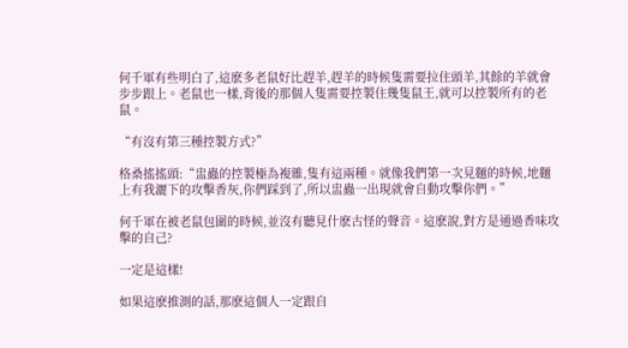何千軍有些明白了,這麽多老鼠好比趕羊,趕羊的時候隻需要拉住頭羊,其餘的羊就會步步跟上。老鼠也一樣,背後的那個人隻需要控製住幾隻鼠王,就可以控製所有的老鼠。

“有沒有第三種控製方式?”

格桑搖搖頭:“盅蟲的控製極為複雜,隻有這兩種。就像我們第一次見麵的時候,地麵上有我灑下的攻擊香灰,你們踩到了,所以盅蟲一出現就會自動攻擊你們。”

何千軍在被老鼠包圍的時候,並沒有聽見什麽古怪的聲音。這麽說,對方是通過香味攻擊的自己?

一定是這樣!

如果這麽推測的話,那麽這個人一定跟自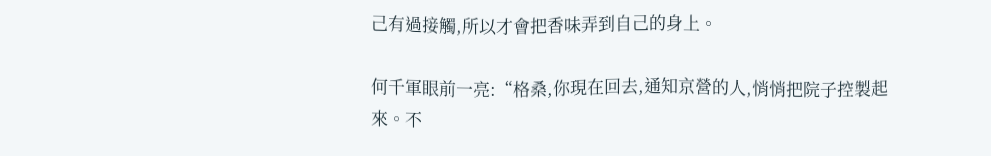己有過接觸,所以才會把香味弄到自己的身上。

何千軍眼前一亮:“格桑,你現在回去,通知京營的人,悄悄把院子控製起來。不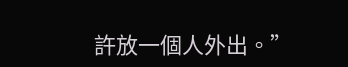許放一個人外出。”